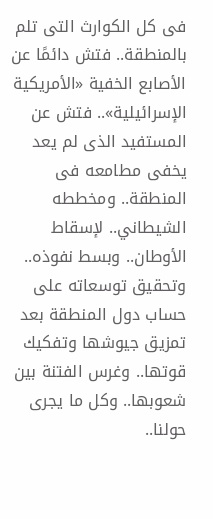فى كل الكوارث التى تلم بالمنطقة.. فتش دائمًا عن الأصابع الخفية «الأمريكية الإسرائيلية».. فتش عن المستفيد الذى لم يعد يخفى مطامعه فى المنطقة.. ومخططه الشيطاني.. لإسقاط الأوطان.. وبسط نفوذه.. وتحقيق توسعاته على حساب دول المنطقة بعد تمزيق جيوشها وتفكيك قوتها.. وغرس الفتنة بين شعوبها.. وكل ما يجرى حولنا..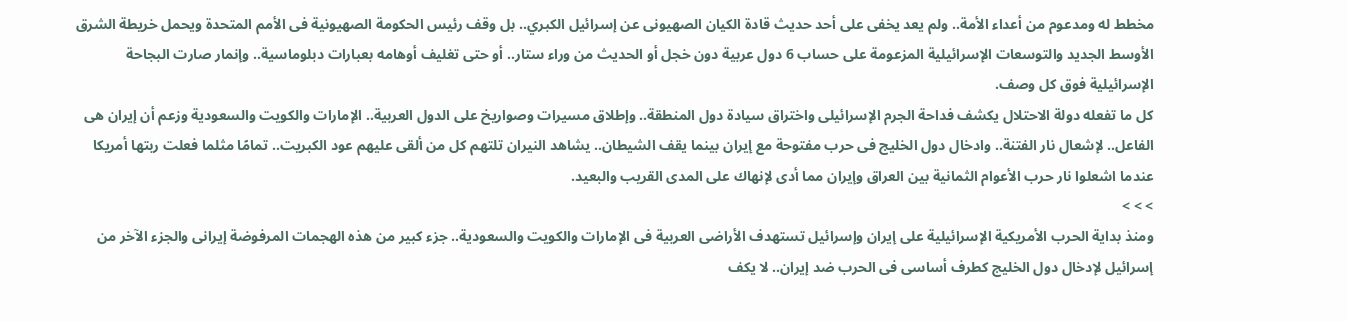مخطط له ومدعوم من أعداء الأمة.. ولم يعد يخفى على أحد حديث قادة الكيان الصهيونى عن إسرائيل الكبري.. بل وقف رئيس الحكومة الصهيونية فى الأمم المتحدة ويحمل خريطة الشرق الأوسط الجديد والتوسعات الإسرائيلية المزعومة على حساب 6 دول عربية دون خجل أو الحديث من وراء ستار.. أو حتى تغليف أوهامه بعبارات دبلوماسية.. وإنمار صارت البجاحة الإسرائيلية فوق كل وصف.
كل ما تفعله دولة الاحتلال يكشف فداحة الجرم الإسرائيلى واختراق سيادة دول المنطقة.. وإطلاق مسيرات وصواريخ على الدول العربية.. الإمارات والكويت والسعودية وزعم أن إيران هى الفاعل.. لإشعال نار الفتنة.. وادخال دول الخليج فى حرب مفتوحة مع إيران بينما يقف الشيطان.. يشاهد النيران تلتهم كل من ألقى عليهم عود الكبريت.. تمامًا مثلما فعلت ربتها أمريكا عندما اشعلوا نار حرب الأعوام الثمانية بين العراق وإيران مما أدى لإنهاك على المدى القريب والبعيد.
> > >
ومنذ بداية الحرب الأمريكية الإسرائيلية على إيران وإسرائيل تستهدف الأراضى العربية فى الإمارات والكويت والسعودية.. جزء كبير من هذه الهجمات المرفوضة إيرانى والجزء الآخر من إسرائيل لإدخال دول الخليج كطرف أساسى فى الحرب ضد إيران.. لا يكف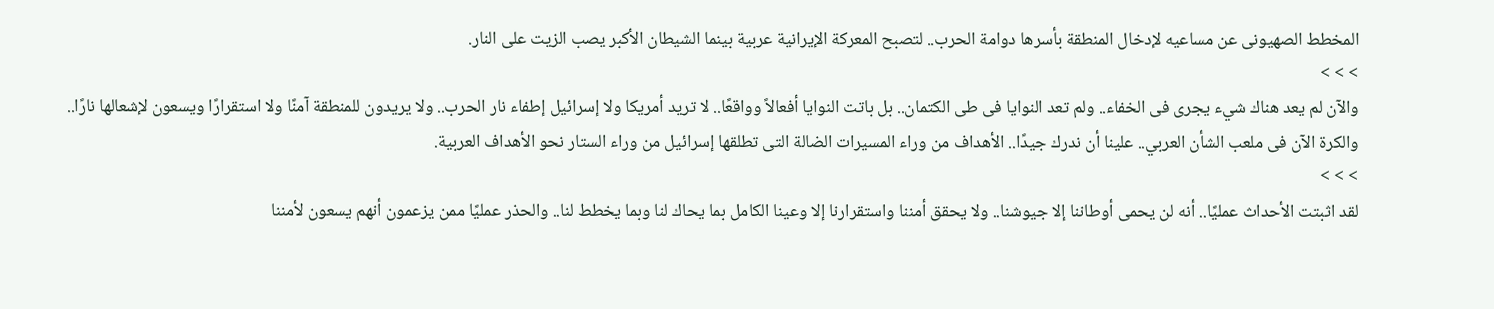المخطط الصهيونى عن مساعيه لإدخال المنطقة بأسرها دوامة الحرب.. لتصبح المعركة الإيرانية عربية بينما الشيطان الأكبر يصب الزيت على النار.
> > >
والآن لم يعد هناك شيء يجرى فى الخفاء.. ولم تعد النوايا فى طى الكتمان.. بل باتت النوايا أفعالاً وواقعًا.. لا تريد أمريكا ولا إسرائيل إطفاء نار الحرب.. ولا يريدون للمنطقة آمنًا ولا استقرارًا ويسعون لإشعالها نارًا.. والكرة الآن فى ملعب الشأن العربي.. علينا أن ندرك جيدًا.. الأهداف من وراء المسيرات الضالة التى تطلقها إسرائيل من وراء الستار نحو الأهداف العربية.
> > >
لقد اثبتت الأحداث عمليًا.. أنه لن يحمى أوطاننا إلا جيوشنا.. ولا يحقق أمننا واستقرارنا إلا وعينا الكامل بما يحاك لنا وبما يخطط لنا.. والحذر عمليًا ممن يزعمون أنهم يسعون لأمننا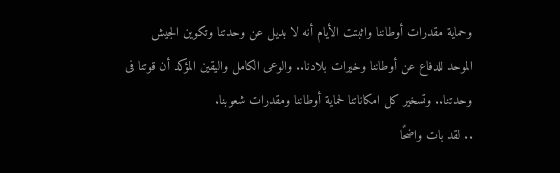وحماية مقدرات أوطاننا واثبتت الأيام أنه لا بديل عن وحدتنا وتكوين الجيش الموحد للدفاع عن أوطاننا وخيرات بلادنا.. والوعى الكامل واليقين المؤكد أن قوتنا فى وحدتنا.. وتسخير كل امكاناتنا لحماية أوطاننا ومقدرات شعوبنا.
.. لقد بات واضحًا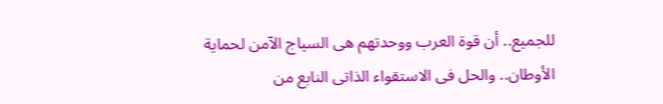للجميع.. أن قوة العرب ووحدتهم هى السياج الآمن لحماية الأوطان.. والحل فى الاستقواء الذاتى النابع من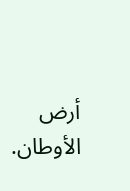أرض الأوطان.